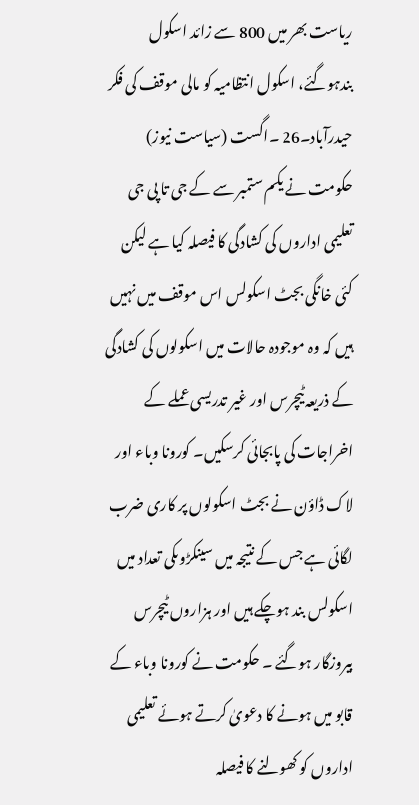ریاست بھر میں 800 سے زائد اسکول بندہوگئے، اسکول انتظامیہ کو مالی موقف کی فکر
حیدرآباد۔26 ۔اگست (سیاست نیوز) حکومت نے یکم ستمبر سے کے جی تا پی جی تعلیمی اداروں کی کشادگی کا فیصلہ کیا ہے لیکن کئی خانگی بجٹ اسکولس اس موقف میں نہیں ہیں کہ وہ موجودہ حالات میں اسکولوں کی کشادگی کے ذریعہ ٹیچرس اور غیر تدریسی عملے کے اخراجات کی پابجائی کرسکیں۔ کورونا وباء اور لاک ڈاؤن نے بجٹ اسکولوں پر کاری ضرب لگائی ہے جس کے نتیجہ میں سینکڑوںکی تعداد میں اسکولس بند ہوچکے ہیں اور ہزاروں ٹیچرس بیروزگار ہوگئے ۔ حکومت نے کورونا وباء کے قابو میں ہونے کا دعویٰ کرتے ہوئے تعلیمی اداروں کو کھولنے کا فیصلہ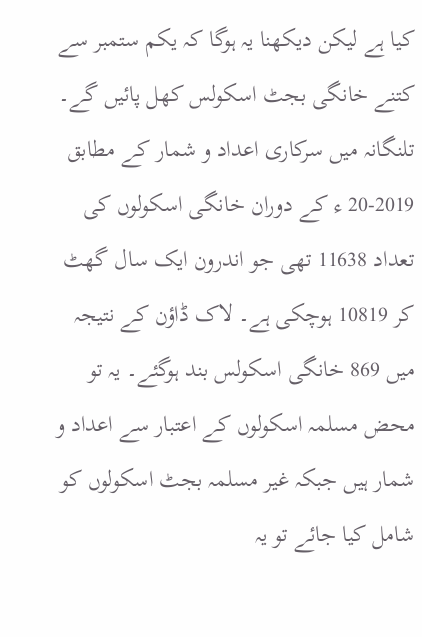کیا ہے لیکن دیکھنا یہ ہوگا کہ یکم ستمبر سے کتنے خانگی بجٹ اسکولس کھل پائیں گے۔ تلنگانہ میں سرکاری اعداد و شمار کے مطابق 2019-20 ء کے دوران خانگی اسکولوں کی تعداد 11638 تھی جو اندرون ایک سال گھٹ کر 10819 ہوچکی ہے۔ لاک ڈاؤن کے نتیجہ میں 869 خانگی اسکولس بند ہوگئے۔ یہ تو محض مسلمہ اسکولوں کے اعتبار سے اعداد و شمار ہیں جبکہ غیر مسلمہ بجٹ اسکولوں کو شامل کیا جائے تو یہ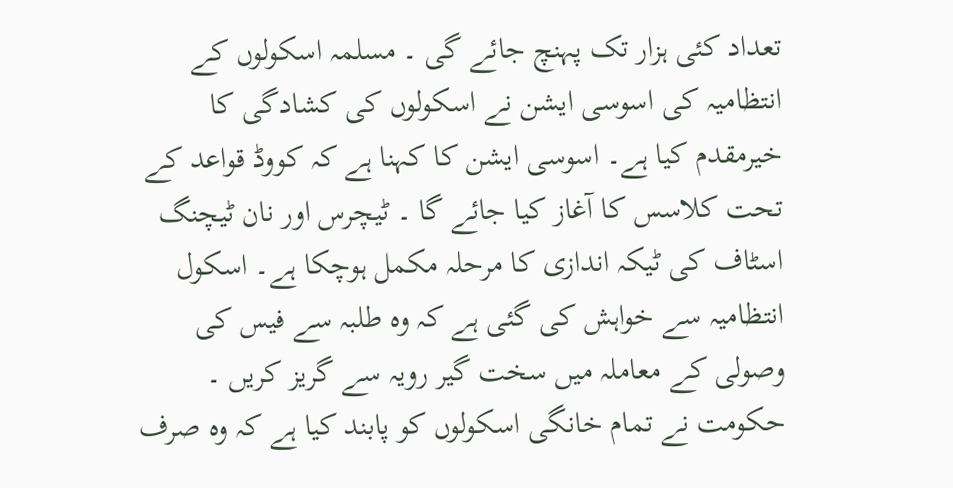تعداد کئی ہزار تک پہنچ جائے گی ۔ مسلمہ اسکولوں کے انتظامیہ کی اسوسی ایشن نے اسکولوں کی کشادگی کا خیرمقدم کیا ہے۔ اسوسی ایشن کا کہنا ہے کہ کووڈ قواعد کے تحت کلاسس کا آغاز کیا جائے گا ۔ ٹیچرس اور نان ٹیچنگ اسٹاف کی ٹیکہ اندازی کا مرحلہ مکمل ہوچکا ہے۔ اسکول انتظامیہ سے خواہش کی گئی ہے کہ وہ طلبہ سے فیس کی وصولی کے معاملہ میں سخت گیر رویہ سے گریز کریں ۔ حکومت نے تمام خانگی اسکولوں کو پابند کیا ہے کہ وہ صرف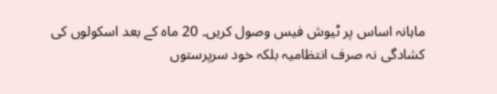ماہانہ اساس پر ٹیوش فیس وصول کریں۔ 20 ماہ کے بعد اسکولوں کی کشادگی نہ صرف انتظامیہ بلکہ خود سرپرستوں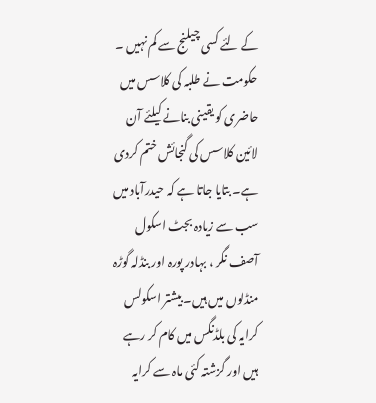کے لئے کسی چیلنج سے کم نہیں ۔ حکومت نے طلبہ کی کلاسس میں حاضری کو یقینی بنانے کیلئے آن لائین کلاسس کی گنجائش ختم کردی ہے۔ بتایا جاتا ہے کہ حیدرآباد میں سب سے زیادہ بجٹ اسکول آصف نگر ، بہادر پورہ اور بنڈلہ گوڑہ منڈلوں میں ہیں۔ بیشتر اسکولس کرایہ کی بلڈنگس میں کام کر رہے ہیں اور گزشتہ کئی ماہ سے کرایہ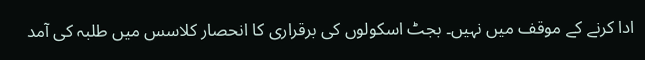ادا کرنے کے موقف میں نہیں۔ بجٹ اسکولوں کی برقراری کا انحصار کلاسس میں طلبہ کی آمد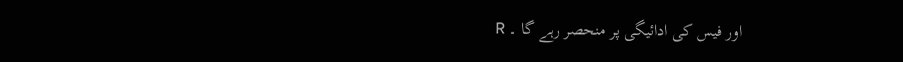اور فیس کی ادائیگی پر منحصر رہے گا ۔ R